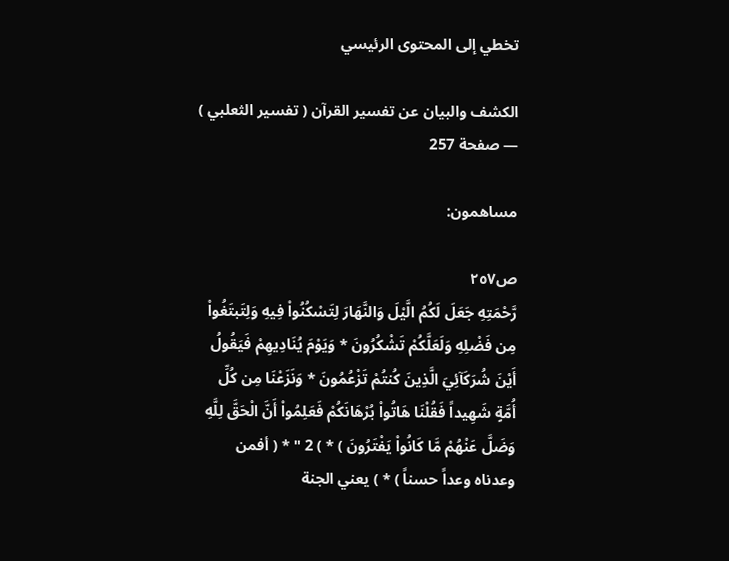تخطي إلى المحتوى الرئيسي

الكشف والبيان عن تفسير القرآن ( تفسير الثعلبي ) — صفحة 257

مساهمون:

ص٢٥٧
رَّحْمَتِهِ جَعَلَ لَكُمُ الَّيْلَ وَالنَّهَارَ لِتَسْكُنُواْ فِيهِ وَلِتَبتَغُواْ مِن فَضْلِهِ وَلَعَلَّكُمْ تَشْكُرُونَ * وَيَوْمَ يُنَادِيهِمْ فَيَقُولُ أَيْنَ شُرَكَآئِيَ الَّذِينَ كُنتُمْ تَزْعُمُونَ * وَنَزَعْنَا مِن كُلِّ أُمَّةٍ شَهِيداً فَقُلْنَا هَاتُواْ بُرْهَانَكُمْ فَعَلِمُواْ أَنَّ الْحَقَّ لِلَّهِ وَضَلَّ عَنْهُمْ مَّا كَانُواْ يَفْتَرُونَ ) * ) 2 " * ( أفمن وعدناه وعداً حسناً ) * ) يعني الجنة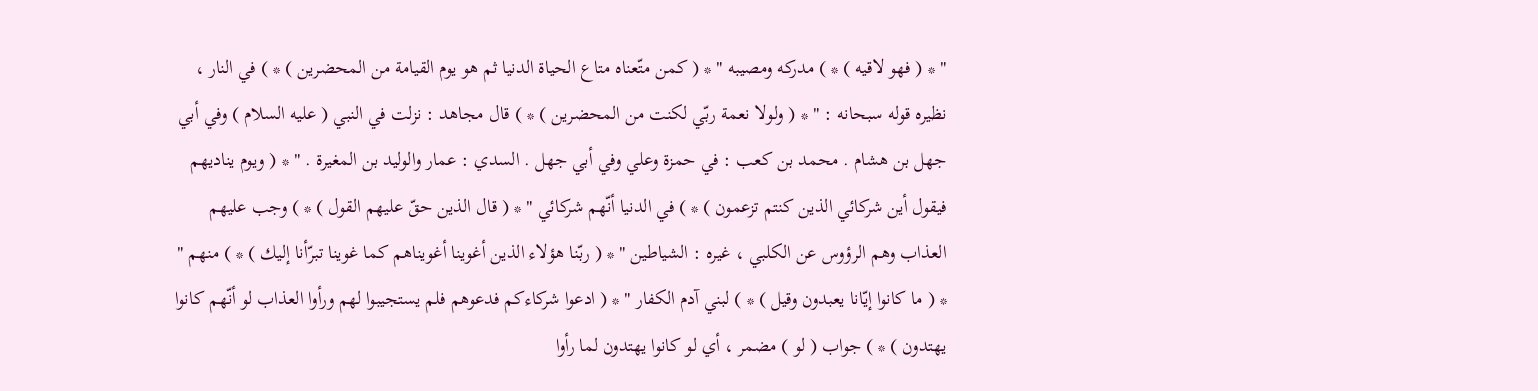" * ( فهو لاقيه ) * ) مدركه ومصيبه " * ( كمن متّعناه متاع الحياة الدنيا ثم هو يوم القيامة من المحضرين ) * ) في النار ، نظيره قوله سبحانه : " * ( ولولا نعمة ربّي لكنت من المحضرين ) * ) قال مجاهد : نزلت في النبي ( عليه السلام ) وفي أبي جهل بن هشام . محمد بن كعب : في حمزة وعلي وفي أبي جهل . السدي : عمار والوليد بن المغيرة . " * ( ويوم يناديهم فيقول أين شركائي الذين كنتم تزعمون ) * ) في الدنيا أنّهم شركائي " * ( قال الذين حقّ عليهم القول ) * ) وجب عليهم العذاب وهم الرؤوس عن الكلبي ، غيره : الشياطين " * ( ربّنا هؤلاء الذين أغوينا أغويناهم كما غوينا تبرّأنا إليك ) * ) منهم " * ( ما كانوا إيّانا يعبدون وقيل ) * ) لبني آدم الكفار " * ( ادعوا شركاءكم فدعوهم فلم يستجيبوا لهم ورأوا العذاب لو أنّهم كانوا يهتدون ) * ) جواب ( لو ) مضمر ، أي لو كانوا يهتدون لما رأوا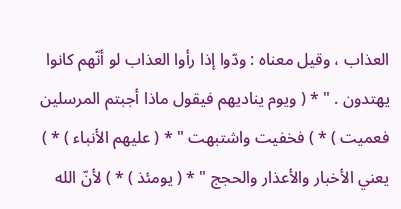العذاب ، وقيل معناه : ودّوا إذا رأوا العذاب لو أنّهم كانوا يهتدون . " * ( ويوم يناديهم فيقول ماذا أجبتم المرسلين فعميت ) * ) فخفيت واشتبهت " * ( عليهم الأنباء ) * ) يعني الأخبار والأعذار والحجج " * ( يومئذ ) * ) لأنّ الله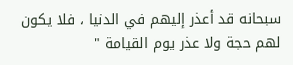سبحانه قد أعذر إليهم في الدنيا ، فلا يكون لهم حجة ولا عذر يوم القيامة "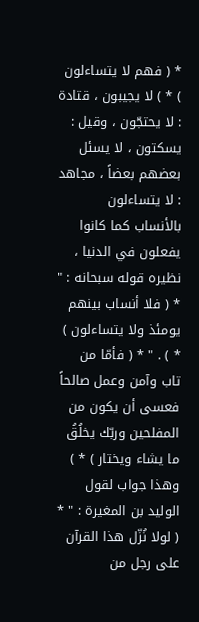* ( فهم لا يتساءلون ) * ) لا يجيبون ، قتادة : لا يحتجّون ، وقيل : يسكتون ، لا يسئل بعضهم بعضاً ، مجاهد : لا يتساءلون بالأنساب كما كانوا يفعلون في الدنيا ، نظيره قوله سبحانه : " * ( فلا أنساب بينهم يومئذ ولا يتساءلون ) * ) . " * ( فأمّا من تاب وآمن وعمل صالحاً فعسى أن يكون من المفلحين وربّك يخلُقُ ما يشاء ويختار ) * ) وهذا جواب لقول الوليد بن المغيرة : " * ( لولا نُزّل هذا القرآن على رجل من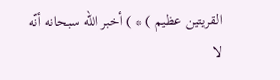القريتين عظيم ) * ) أخبر الله سبحانه أنّه لا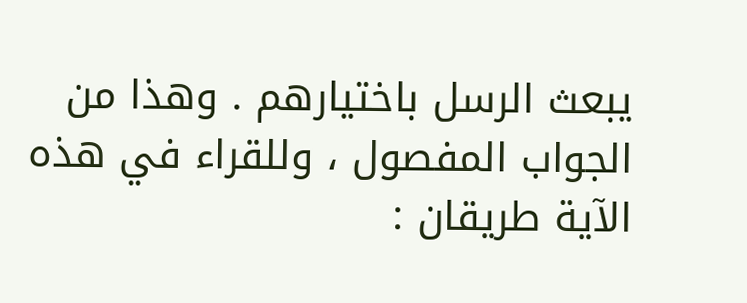يبعث الرسل باختيارهم . وهذا من الجواب المفصول ، وللقراء في هذه الآية طريقان :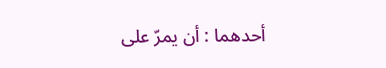أحدهما : أن يمرّ على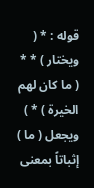قوله : * ( ويختار ) * * ( ما كان لهم الخيرة ) * ) ويجعل ( ما ) إثباتاً بمعنى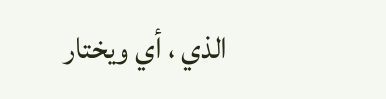الذي ، أي ويختار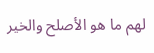لهم ما هو الأصلح والخير